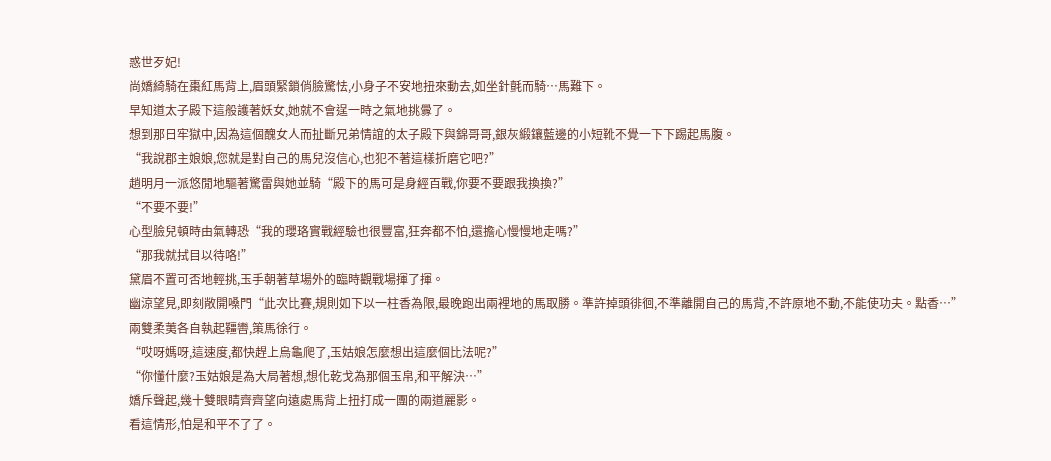惑世歹妃!
尚嬌綺騎在棗紅馬背上,眉頭緊鎖俏臉驚怯,小身子不安地扭來動去,如坐針氈而騎…馬難下。
早知道太子殿下這般護著妖女,她就不會逞一時之氣地挑釁了。
想到那日牢獄中,因為這個醜女人而扯斷兄弟情誼的太子殿下與錦哥哥,銀灰緞鑲藍邊的小短靴不覺一下下踢起馬腹。
“我說郡主娘娘,您就是對自己的馬兒沒信心,也犯不著這樣折磨它吧?”
趙明月一派悠閒地驅著驚雷與她並騎“殿下的馬可是身經百戰,你要不要跟我換換?”
“不要不要!”
心型臉兒頓時由氣轉恐“我的瓔珞實戰經驗也很豐富,狂奔都不怕,還擔心慢慢地走嗎?”
“那我就拭目以待咯!”
黛眉不置可否地輕挑,玉手朝著草場外的臨時觀戰場揮了揮。
幽涼望見,即刻敞開嗓門“此次比賽,規則如下以一柱香為限,最晚跑出兩裡地的馬取勝。準許掉頭徘徊,不準離開自己的馬背,不許原地不動,不能使功夫。點香…”
兩雙柔荑各自執起韁轡,策馬徐行。
“哎呀媽呀,這速度,都快趕上烏龜爬了,玉姑娘怎麼想出這麼個比法呢?”
“你懂什麼?玉姑娘是為大局著想,想化乾戈為那個玉帛,和平解決…”
嬌斥聲起,幾十雙眼睛齊齊望向遠處馬背上扭打成一團的兩道麗影。
看這情形,怕是和平不了了。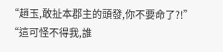“趙玉,敢扯本郡主的頭發,你不要命了?!”
“這可怪不得我,誰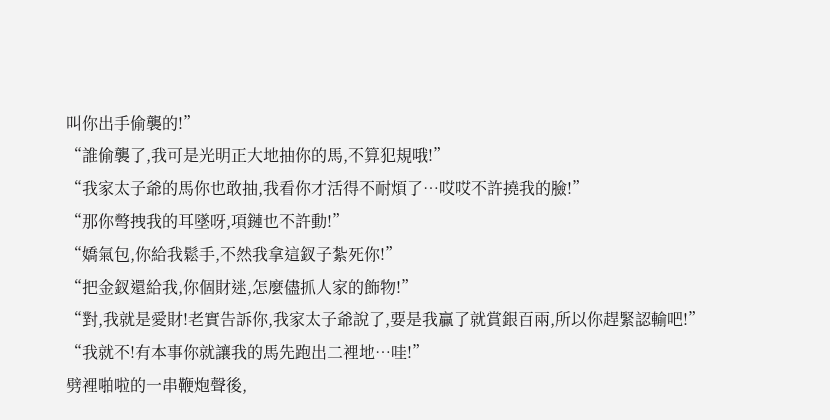叫你出手偷襲的!”
“誰偷襲了,我可是光明正大地抽你的馬,不算犯規哦!”
“我家太子爺的馬你也敢抽,我看你才活得不耐煩了…哎哎不許撓我的臉!”
“那你彆拽我的耳墜呀,項鏈也不許動!”
“嬌氣包,你給我鬆手,不然我拿這釵子紮死你!”
“把金釵還給我,你個財迷,怎麼儘抓人家的飾物!”
“對,我就是愛財!老實告訴你,我家太子爺說了,要是我贏了就賞銀百兩,所以你趕緊認輸吧!”
“我就不!有本事你就讓我的馬先跑出二裡地…哇!”
劈裡啪啦的一串鞭炮聲後,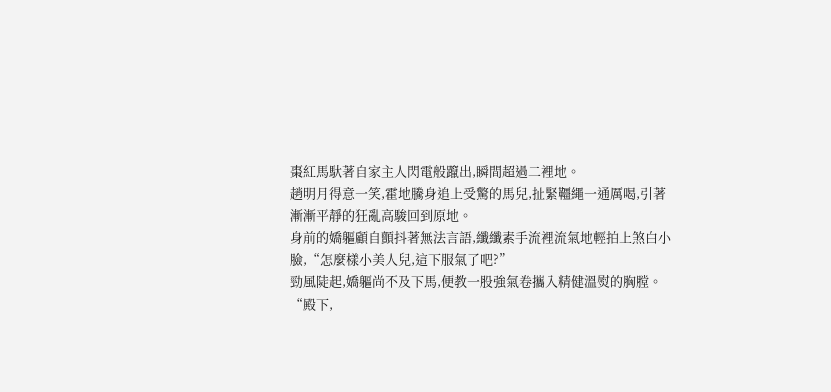棗紅馬馱著自家主人閃電般躥出,瞬間超過二裡地。
趙明月得意一笑,霍地騰身追上受驚的馬兒,扯緊韁繩一通厲喝,引著漸漸平靜的狂亂高駿回到原地。
身前的嬌軀顧自顫抖著無法言語,纖纖素手流裡流氣地輕拍上煞白小臉,“怎麼樣小美人兒,這下服氣了吧?”
勁風陡起,嬌軀尚不及下馬,便教一股強氣卷攜入精健溫熨的胸膛。
“殿下,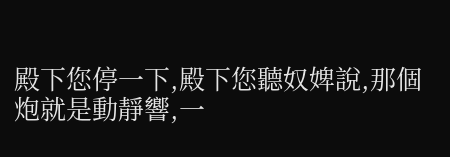殿下您停一下,殿下您聽奴婢說,那個炮就是動靜響,一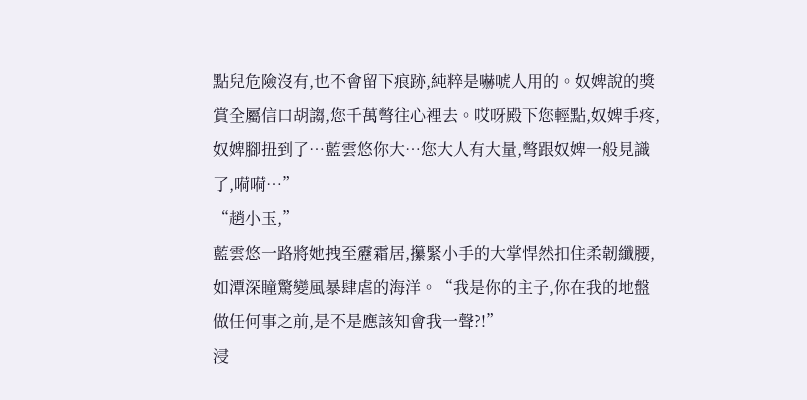點兒危險沒有,也不會留下痕跡,純粹是嚇唬人用的。奴婢說的獎賞全屬信口胡謅,您千萬彆往心裡去。哎呀殿下您輕點,奴婢手疼,奴婢腳扭到了…藍雲悠你大…您大人有大量,彆跟奴婢一般見識了,嗬嗬…”
“趙小玉,”
藍雲悠一路將她拽至靂霜居,攥緊小手的大掌悍然扣住柔韌纖腰,如潭深瞳驚變風暴肆虐的海洋。“我是你的主子,你在我的地盤做任何事之前,是不是應該知會我一聲?!”
浸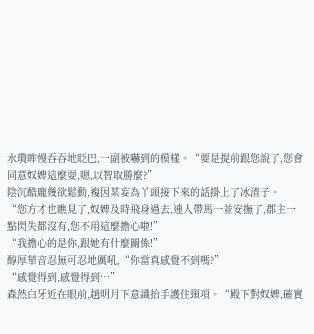水瓊眸慢吞吞地眨巴,一副被嚇到的模樣。“要是提前跟您說了,您會同意奴婢這麼耍,嗯,以智取勝麼?”
陰沉酷龐幾欲鬆動,複因某妄為丫頭接下來的話掛上了冰渣子。
“您方才也瞧見了,奴婢及時飛身過去,連人帶馬一並安撫了,郡主一點閃失都沒有,您不用這麼擔心啦!”
“我擔心的是你,跟她有什麼關係!”
醇厚華音忍無可忍地厲吼,“你當真感覺不到嗎?”
“感覺得到,感覺得到…”
森然白牙近在眼前,趙明月下意識抬手護住頸項。“殿下對奴婢,確實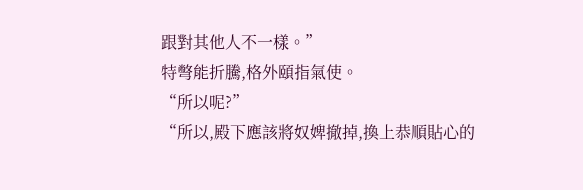跟對其他人不一樣。”
特彆能折騰,格外頤指氣使。
“所以呢?”
“所以,殿下應該將奴婢撤掉,換上恭順貼心的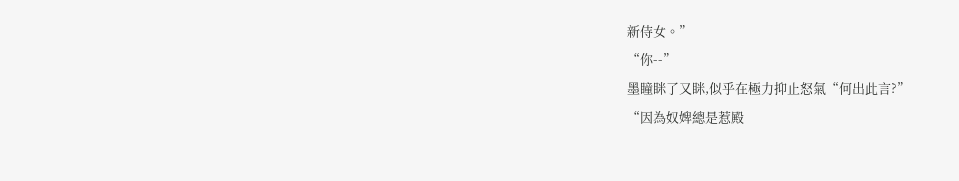新侍女。”
“你--”
墨瞳眯了又眯,似乎在極力抑止怒氣“何出此言?”
“因為奴婢總是惹殿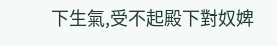下生氣,受不起殿下對奴婢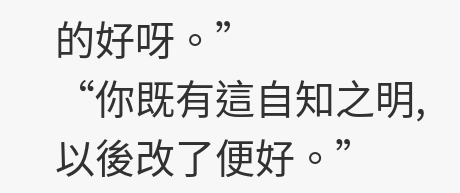的好呀。”
“你既有這自知之明,以後改了便好。”